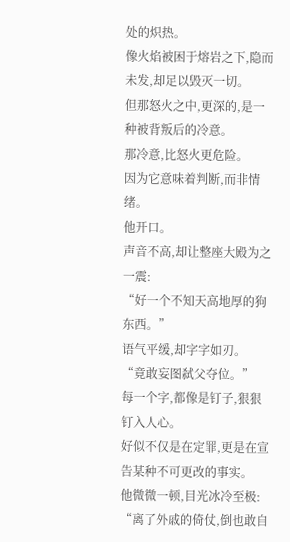处的炽热。
像火焰被困于熔岩之下,隐而未发,却足以毁灭一切。
但那怒火之中,更深的,是一种被背叛后的冷意。
那冷意,比怒火更危险。
因为它意味着判断,而非情绪。
他开口。
声音不高,却让整座大殿为之一震:
“好一个不知天高地厚的狗东西。”
语气平缓,却字字如刃。
“竟敢妄图弑父夺位。”
每一个字,都像是钉子,狠狠钉入人心。
好似不仅是在定罪,更是在宣告某种不可更改的事实。
他微微一顿,目光冰冷至极:
“离了外戚的倚仗,倒也敢自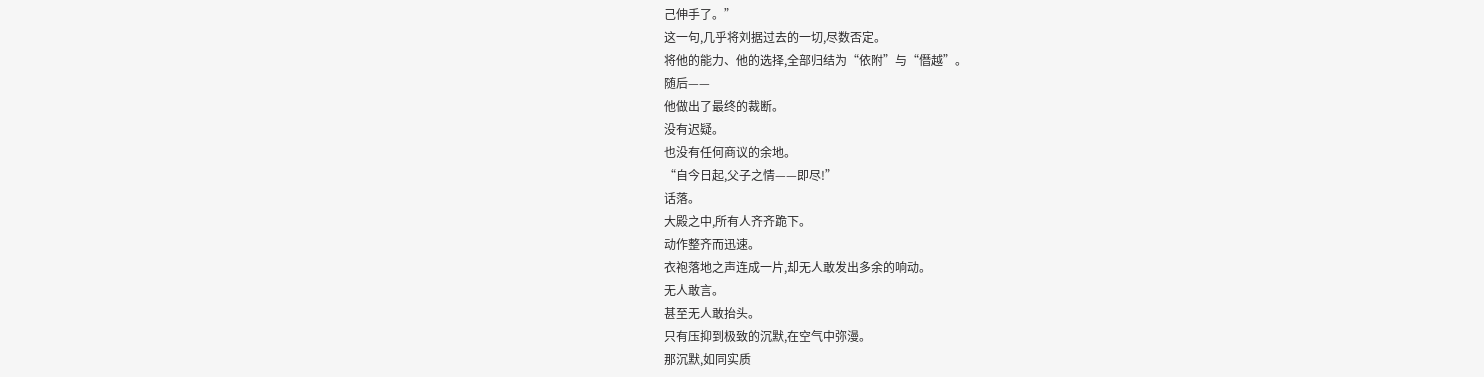己伸手了。”
这一句,几乎将刘据过去的一切,尽数否定。
将他的能力、他的选择,全部归结为“依附”与“僭越”。
随后——
他做出了最终的裁断。
没有迟疑。
也没有任何商议的余地。
“自今日起,父子之情——即尽!”
话落。
大殿之中,所有人齐齐跪下。
动作整齐而迅速。
衣袍落地之声连成一片,却无人敢发出多余的响动。
无人敢言。
甚至无人敢抬头。
只有压抑到极致的沉默,在空气中弥漫。
那沉默,如同实质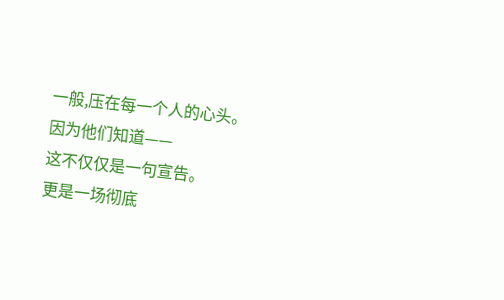一般,压在每一个人的心头。
因为他们知道——
这不仅仅是一句宣告。
更是一场彻底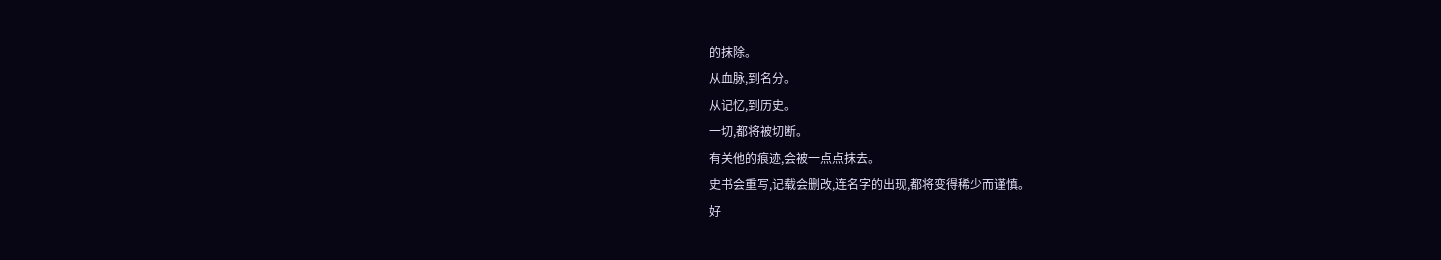的抹除。
从血脉,到名分。
从记忆,到历史。
一切,都将被切断。
有关他的痕迹,会被一点点抹去。
史书会重写,记载会删改,连名字的出现,都将变得稀少而谨慎。
好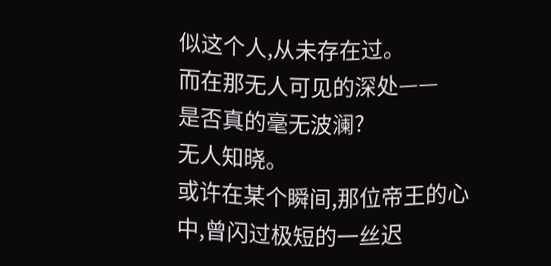似这个人,从未存在过。
而在那无人可见的深处——
是否真的毫无波澜?
无人知晓。
或许在某个瞬间,那位帝王的心中,曾闪过极短的一丝迟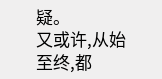疑。
又或许,从始至终,都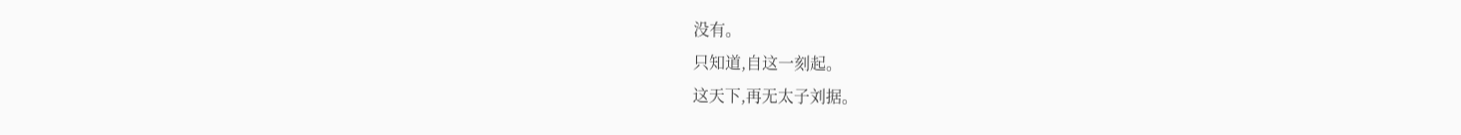没有。
只知道,自这一刻起。
这天下,再无太子刘据。